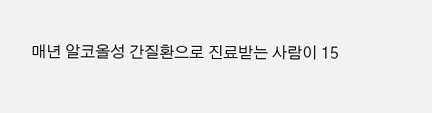매년 알코올성 간질환으로 진료받는 사람이 15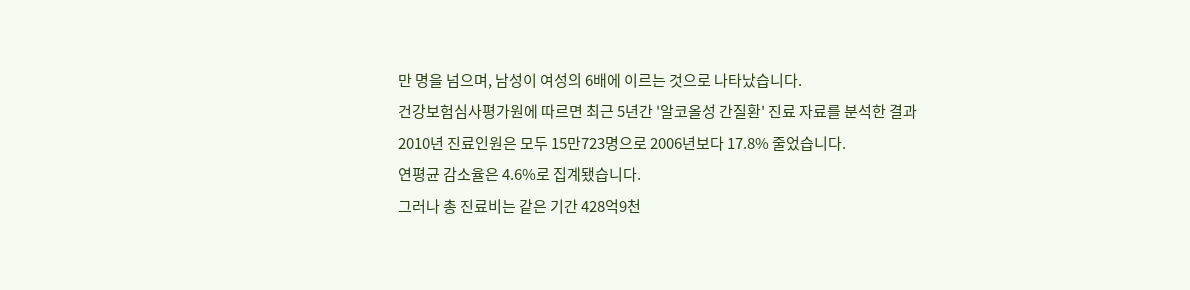만 명을 넘으며, 남성이 여성의 6배에 이르는 것으로 나타났습니다.
건강보험심사평가원에 따르면 최근 5년간 '알코올성 간질환' 진료 자료를 분석한 결과 2010년 진료인원은 모두 15만723명으로 2006년보다 17.8% 줄었습니다.
연평균 감소율은 4.6%로 집계됐습니다.
그러나 총 진료비는 같은 기간 428억9천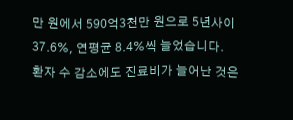만 원에서 590억3천만 원으로 5년사이 37.6%, 연평균 8.4%씩 늘었습니다.
환자 수 감소에도 진료비가 늘어난 것은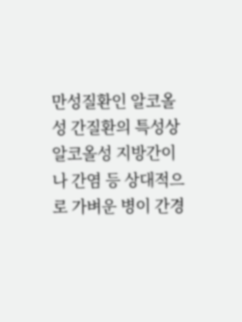만성질환인 알코올성 간질환의 특성상 알코올성 지방간이나 간염 등 상대적으로 가벼운 병이 간경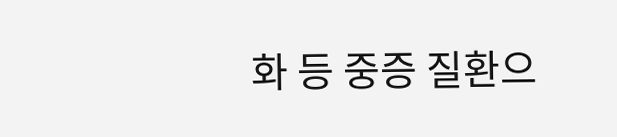화 등 중증 질환으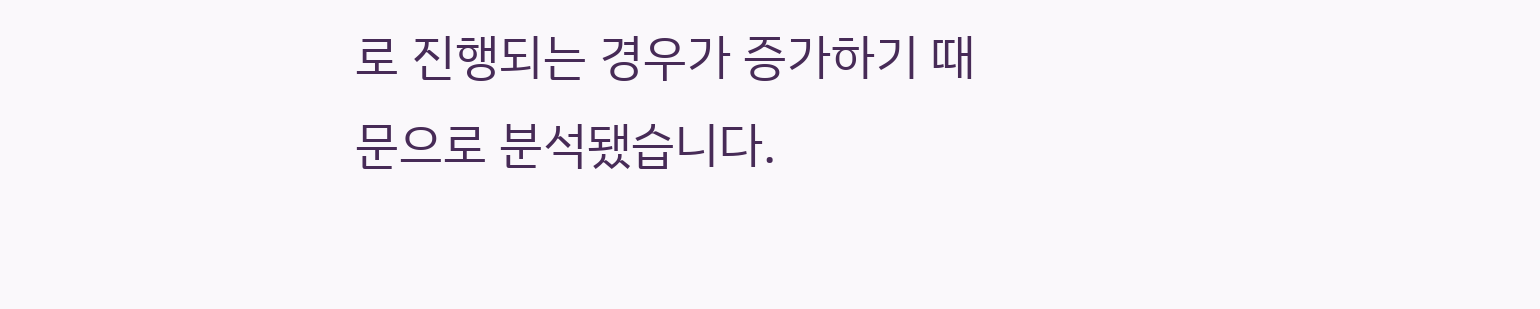로 진행되는 경우가 증가하기 때문으로 분석됐습니다.